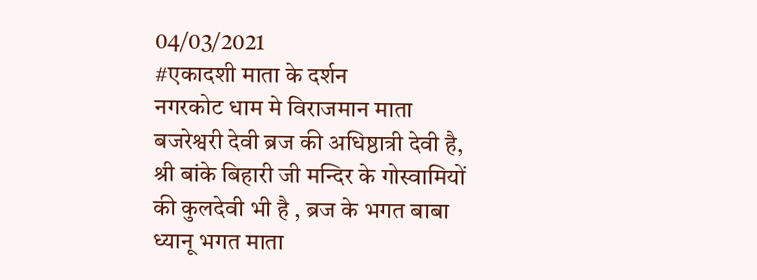04/03/2021
#एकादशी माता के दर्शन
नगरकोट धाम मे विराजमान माता बजरेश्वरी देवी ब्रज की अधिष्ठात्री देवी है, श्री बांके बिहारी जी मन्दिर के गोस्वामियों की कुलदेवी भी है , ब्रज के भगत बाबा ध्यानू भगत माता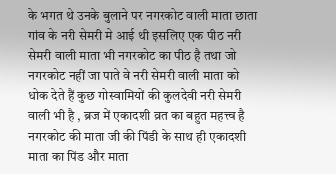के भगत थे उनके बुलाने पर नगरकोट वाली माता छाता गांव के नरी सेमरी मे आई थी इसलिए एक पीठ नरी सेमरी वाली माता भी नगरकोट का पीठ है तथा जो नगरकोट नहीं जा पाते वे नरी सेमरी वाली माता को धोक देते हैं कुछ गोस्वामियों की कुलदेवी नरी सेमरी वाली भी है , ब्रज में एकादशी व्रत का बहुत महत्त्व है नगरकोट की माता जी की पिंडी के साथ ही एकादशी माता का पिंड और माता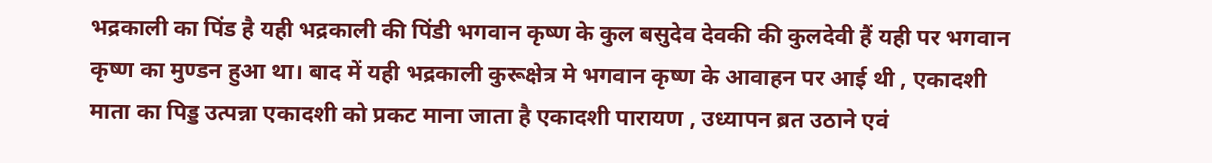भद्रकाली का पिंड है यही भद्रकाली की पिंडी भगवान कृष्ण के कुल बसुदेव देवकी की कुलदेवी हैं यही पर भगवान कृष्ण का मुण्डन हुआ था। बाद में यही भद्रकाली कुरूक्षेत्र मे भगवान कृष्ण के आवाहन पर आई थी , एकादशी माता का पिड्ड उत्पन्ना एकादशी को प्रकट माना जाता है एकादशी पारायण , उध्यापन ब्रत उठाने एवं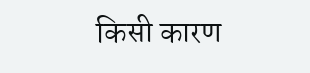किसी कारण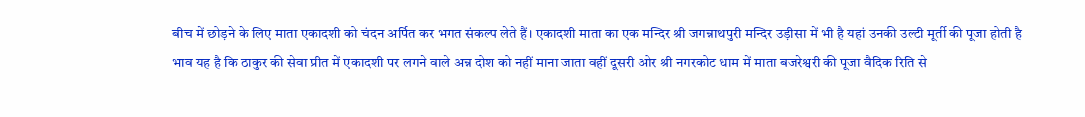बीच में छोड़ने के लिए माता एकादशी को चंदन अर्पित कर भगत संकल्प लेते हैं। एकादशी माता का एक मन्दिर श्री जगन्नाथपुरी मन्दिर उड़ीसा में भी है यहां उनकी उल्टी मूर्ती की पूजा होती है भाव यह है कि ठाकुर की सेवा प्रीत में एकादशी पर लगने वाले अन्न दोश को नहीं माना जाता वहीं दूसरी ओर श्री नगरकोट धाम में माता बजरेश्वरी की पूजा वैदिक रिति से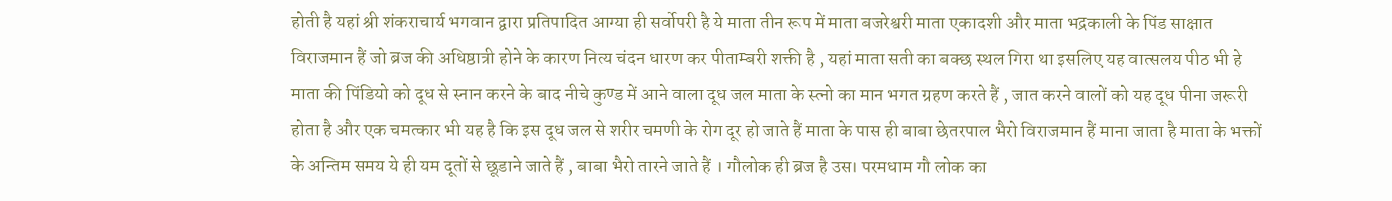होती है यहां श्री शंकराचार्य भगवान द्वारा प्रतिपादित आग्या ही सर्वोपरी है ये माता तीन रूप में माता बजरेश्वरी माता एकादशी और माता भद्रकाली के पिंड साक्षात विराजमान हैं जो ब्रज की अधिष्ठात्री होने के कारण नित्य चंदन धारण कर पीताम्बरी शक्ती है , यहां माता सती का बक्छ स्थल गिरा था इसलिए यह वात्सलय पीठ भी हे माता की पिंडियो को दूध से स्नान करने के बाद नीचे कुण्ड में आने वाला दूध जल माता के स्त्नो का मान भगत ग्रहण करते हैं , जात करने वालों को यह दूध पीना जरूरी होता है और एक चमत्कार भी यह है कि इस दूध जल से शरीर चमणी के रोग दूर हो जाते हैं माता के पास ही बाबा छेतरपाल भैरो विराजमान हैं माना जाता है माता के भक्तों के अन्तिम समय ये ही यम दूतों से छूडाने जाते हैं , बाबा भैरो तारने जाते हैं । गौलोक ही ब्रज है उस। परमधाम गौ लोक का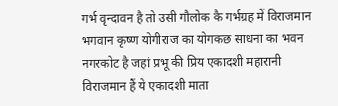गर्भ वृन्दावन है तो उसी गौलोक कै गर्भग्रह में विराजमान भगवान कृष्ण योगीराज का योगकछ साधना का भवन नगरकोट है जहां प्रभू की प्रिय एकादशी महारानी विराजमान हैं ये एकादशी माता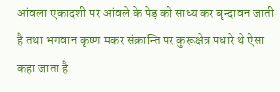आंवला एकादशी पर आंवले के पेड़ को साध्य कर बृन्दावन जाती है तथा भगवान कृष्ण मकर संक्रान्ति पर कुरूक्षेत्र पधारे थे ऐसा कहा जाता है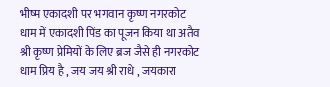भीष्म एकादशी पर भगवान कृष्ण नगरकोट धाम में एकादशी पिंड का पूजन किया था अतैव श्री कृष्ण प्रेमियों के लिए ब्रज जैसे ही नगरकोट धाम प्रिय है , जय जय श्री राधे , जयकारा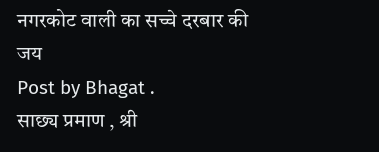नगरकोट वाली का सच्चे दरबार की जय
Post by Bhagat .
साछ्य प्रमाण , श्री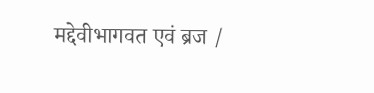मद्देवीभागवत एवं ब्रज /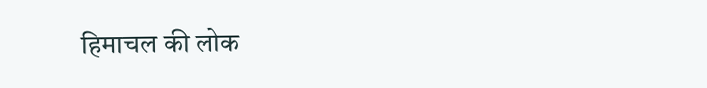हिमाचल की लोक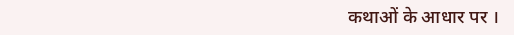कथाओं के आधार पर ।